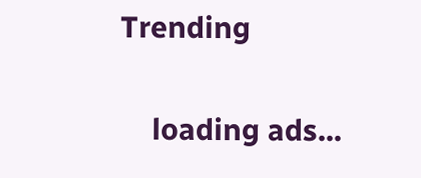Trending

    loading ads...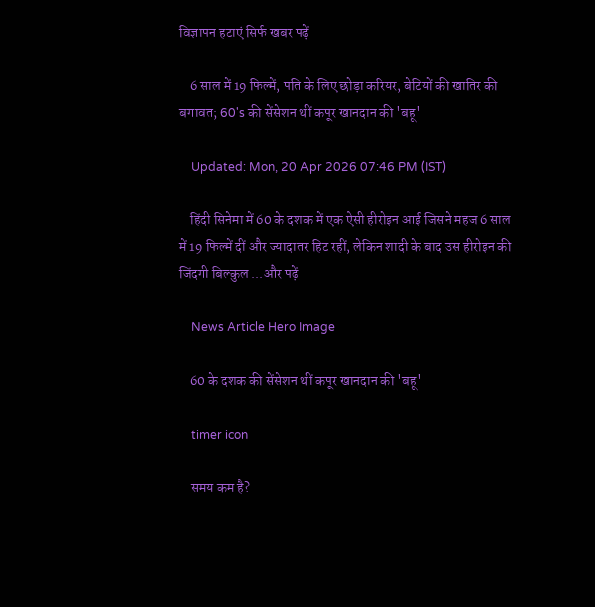विज्ञापन हटाएं सिर्फ खबर पढ़ें

    6 साल में 19 फिल्में, पति के लिए छोड़ा करियर, बेटियों की खातिर की बगावत; 60's की सेंसेशन थीं कपूर खानदान की 'बहू'

    Updated: Mon, 20 Apr 2026 07:46 PM (IST)

    हिंदी सिनेमा में 60 के दशक में एक ऐसी हीरोइन आई जिसने महज 6 साल में 19 फिल्में दीं और ज्यादातर हिट रहीं, लेकिन शादी के बाद उस हीरोइन की जिंदगी बिल्कुल ...और पढ़ें

    News Article Hero Image

    60 के दशक की सेंसेशन थीं कपूर खानदान की 'बहू'

    timer icon

    समय कम है?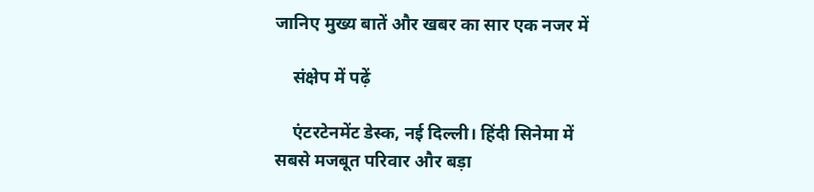जानिए मुख्य बातें और खबर का सार एक नजर में

    संक्षेप में पढ़ें

    एंटरटेनमेंट डेस्क, नई दिल्ली। हिंदी सिनेमा में सबसे मजबूत परिवार और बड़ा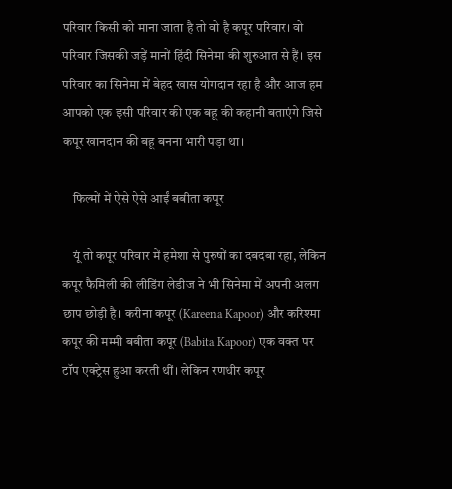परिवार किसी को माना जाता है तो वो है कपूर परिवार। वो परिवार जिसकी जड़ें मानों हिंदी सिनेमा की शुरुआत से हैं। इस परिवार का सिनेमा में बेहद खास योगदान रहा है और आज हम आपको एक इसी परिवार की एक बहू की कहानी बताएंगे जिसे कपूर खानदान की बहू बनना भारी पड़ा था।

    फिल्मों में ऐसे ऐसे आईं बबीता कपूर

    यूं तो कपूर परिवार में हमेशा से पुरुषों का दबदबा रहा, लेकिन कपूर फैमिली की लीडिंग लेडीज ने भी सिनेमा में अपनी अलग छाप छोड़ी है। करीना कपूर (Kareena Kapoor) और करिश्मा कपूर की मम्मी बबीता कपूर (Babita Kapoor) एक वक्त पर टॉप एक्ट्रेस हुआ करती थीं। लेकिन रणधीर कपूर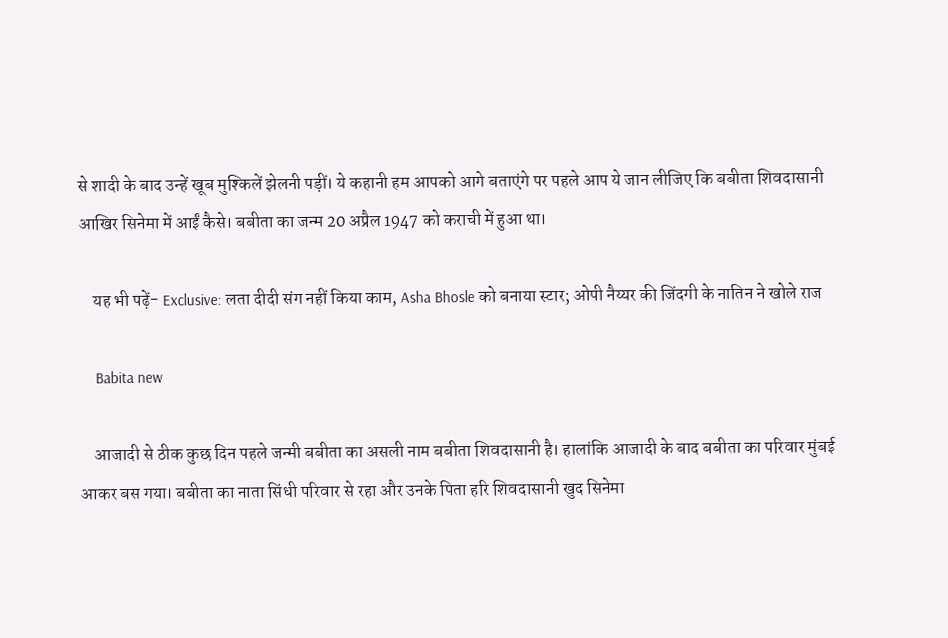से शादी के बाद उन्हें खूब मुश्किलें झेलनी पड़ीं। ये कहानी हम आपको आगे बताएंगे पर पहले आप ये जान लीजिए कि बबीता शिवदासानी आखिर सिनेमा में आईं कैसे। बबीता का जन्म 20 अप्रैल 1947 को कराची में हुआ था।

    यह भी पढ़ें- Exclusive: लता दीदी संग नहीं किया काम, Asha Bhosle को बनाया स्टार; ओपी नैय्यर की जिंदगी के नातिन ने खोले राज

    Babita new

    आजादी से ठीक कुछ दिन पहले जन्मी बबीता का असली नाम बबीता शिवदासानी है। हालांकि आजादी के बाद बबीता का परिवार मुंबई आकर बस गया। बबीता का नाता सिंधी परिवार से रहा और उनके पिता हरि शिवदासानी खुद सिनेमा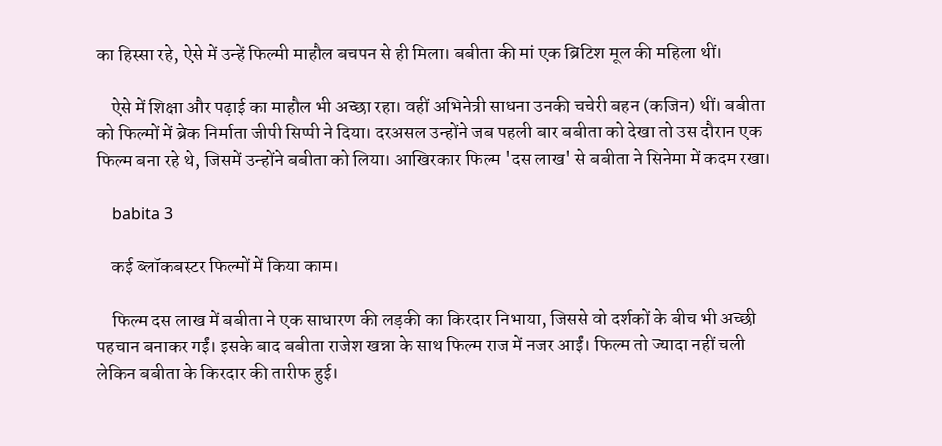का हिस्सा रहे, ऐसे में उन्हें फिल्मी माहौल बचपन से ही मिला। बबीता की मां एक ब्रिटिश मूल की महिला थीं।

    ऐसे में शिक्षा और पढ़ाई का माहौल भी अच्छा रहा। वहीं अभिनेत्री साधना उनकी चचेरी बहन (कजिन) थीं। बबीता को फिल्मों में ब्रेक निर्माता जीपी सिप्पी ने दिया। दरअसल उन्होंने जब पहली बार बबीता को देखा तो उस दौरान एक फिल्म बना रहे थे, जिसमें उन्होंने बबीता को लिया। आखिरकार फिल्म 'दस लाख' से बबीता ने सिनेमा में कदम रखा।

    babita 3

    कई ब्लॉकबस्टर फिल्मों में किया काम।

    फिल्म दस लाख में बबीता ने एक साधारण की लड़की का किरदार निभाया, जिससे वो दर्शकों के बीच भी अच्छी पहचान बनाकर गईं। इसके बाद बबीता राजेश खन्ना के साथ फिल्म राज में नजर आईं। फिल्म तो ज्यादा नहीं चली लेकिन बबीता के किरदार की तारीफ हुई।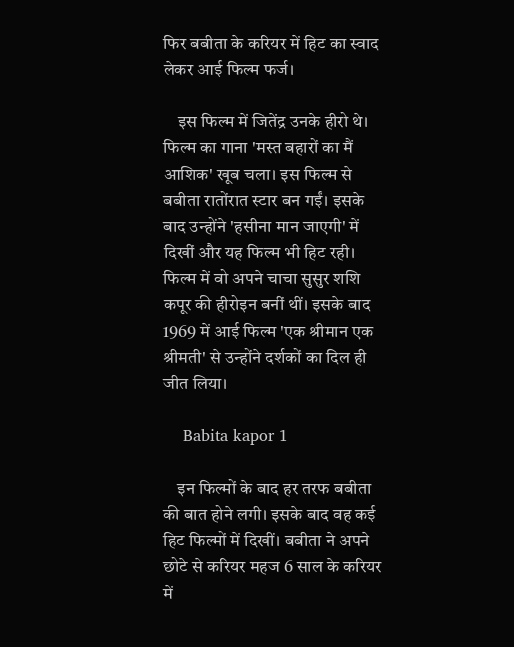फिर बबीता के करियर में हिट का स्वाद लेकर आई फिल्म फर्ज।

    इस फिल्म में जितेंद्र उनके हीरो थे। फिल्म का गाना 'मस्त बहारों का मैं आशिक' खूब चला। इस फिल्म से बबीता रातोंरात स्टार बन गईं। इसके बाद उन्होंने 'हसीना मान जाएगी' में दिखीं और यह फिल्म भी हिट रही। फिल्म में वो अपने चाचा सुसुर शशि कपूर की हीरोइन बनीं थीं। इसके बाद 1969 में आई फिल्म 'एक श्रीमान एक श्रीमती' से उन्होंने दर्शकों का दिल ही जीत लिया।

    Babita kapor 1

    इन फिल्मों के बाद हर तरफ बबीता की बात होने लगी। इसके बाद वह कई हिट फिल्मों में दिखीं। बबीता ने अपने छोटे से करियर महज 6 साल के करियर में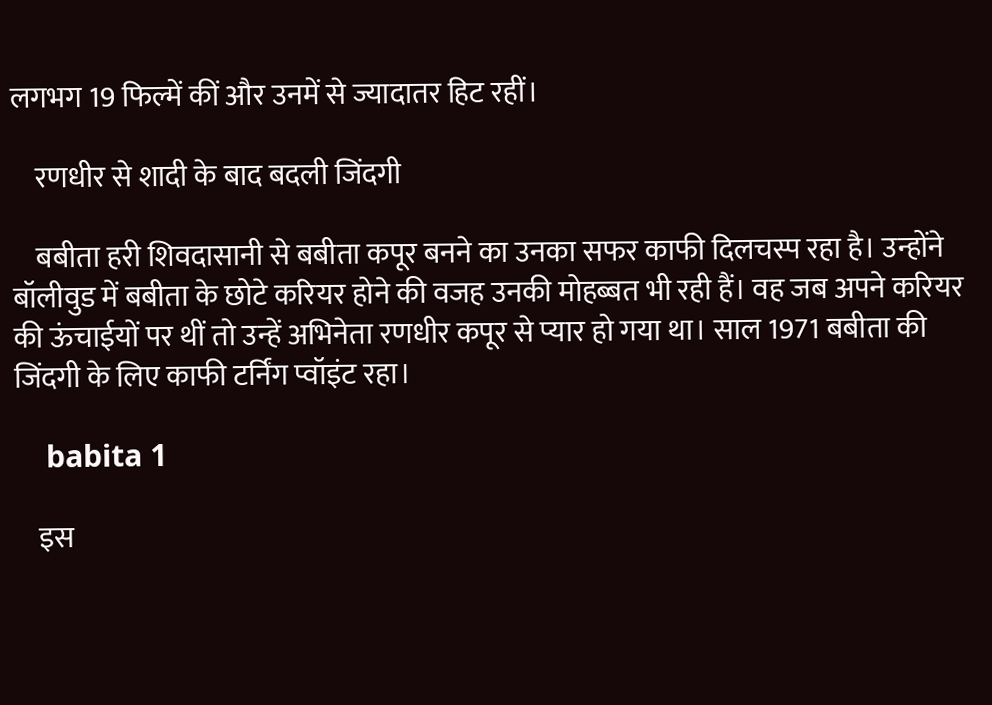लगभग 19 फिल्में कीं और उनमें से ज्यादातर हिट रहीं।

    रणधीर से शादी के बाद बदली जिंदगी

    बबीता हरी शिवदासानी से बबीता कपूर बनने का उनका सफर काफी दिलचस्प रहा है। उन्होंने बॉलीवुड में बबीता के छोटे करियर होने की वजह उनकी मोहब्बत भी रही हैं। वह जब अपने करियर की ऊंचाईयों पर थीं तो उन्हें अभिनेता रणधीर कपूर से प्यार हो गया था। साल 1971 बबीता की जिंदगी के लिए काफी टर्निंग प्वॉइंट रहा।

    babita 1

    इस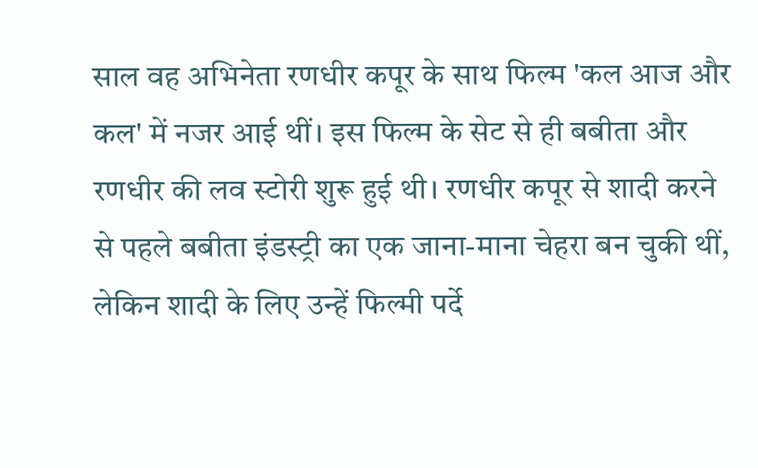साल वह अभिनेता रणधीर कपूर के साथ फिल्म 'कल आज और कल' में नजर आई थीं। इस फिल्म के सेट से ही बबीता और रणधीर की लव स्टोरी शुरू हुई थी। रणधीर कपूर से शादी करने से पहले बबीता इंडस्ट्री का एक जाना-माना चेहरा बन चुकी थीं, लेकिन शादी के लिए उन्हें फिल्मी पर्दे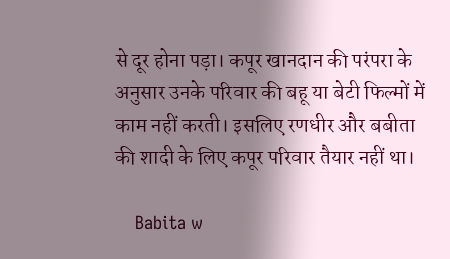से दूर होना पड़ा। कपूर खानदान की परंपरा के अनुसार उनके परिवार की बहू या बेटी फिल्मों में काम नहीं करती। इसलिए रणधीर और बबीता की शादी के लिए कपूर परिवार तैयार नहीं था।

    Babita w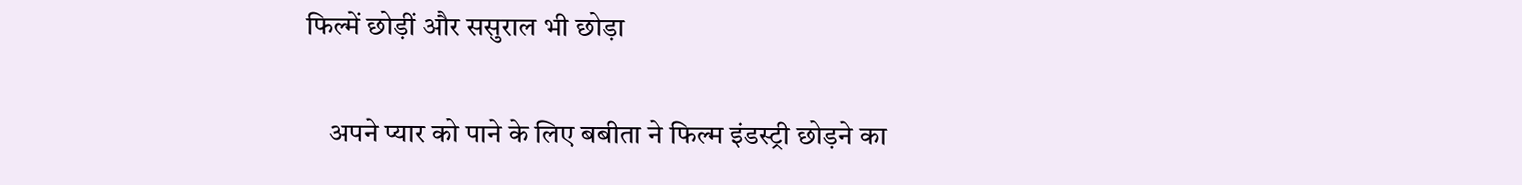फिल्में छोड़ीं और ससुराल भी छोड़ा

    अपने प्यार को पाने के लिए बबीता ने फिल्म इंडस्ट्री छोड़ने का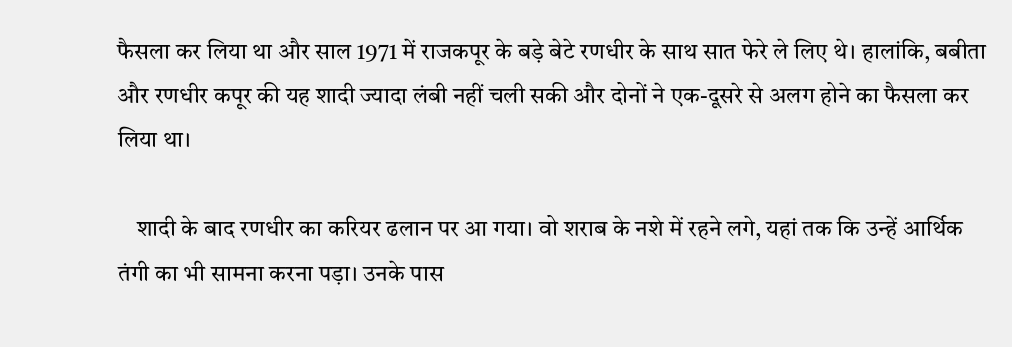फैसला कर लिया था और साल 1971 में राजकपूर के बड़े बेटे रणधीर के साथ सात फेरे ले लिए थे। हालांकि, बबीता और रणधीर कपूर की यह शादी ज्यादा लंबी नहीं चली सकी और दोनों ने एक-दूसरे से अलग होने का फैसला कर लिया था।

    शादी के बाद रणधीर का करियर ढलान पर आ गया। वो शराब के नशे में रहने लगे, यहां तक कि उन्हें आर्थिक तंगी का भी सामना करना पड़ा। उनके पास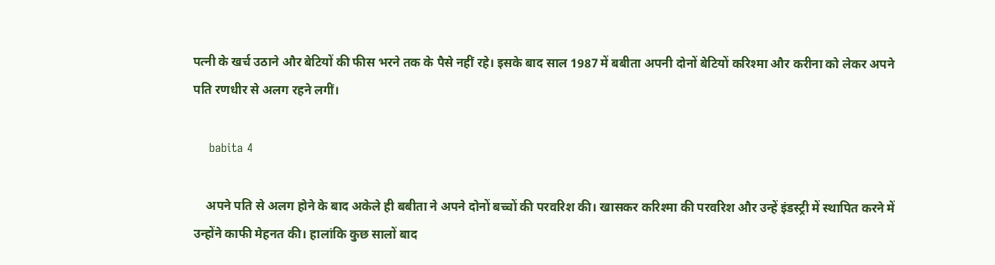पत्नी के खर्च उठाने और बेटियों की फीस भरने तक के पैसे नहीं रहे। इसके बाद साल 1987 में बबीता अपनी दोनों बेटियों करिश्मा और करीना को लेकर अपने पति रणधीर से अलग रहने लगीं।

    babita 4

    अपने पति से अलग होने के बाद अकेले ही बबीता ने अपने दोनों बच्चों की परवरिश की। खासकर करिश्मा की परवरिश और उन्हें इंडस्ट्री में स्थापित करने में उन्होंने काफी मेहनत की। हालांकि कुछ सालों बाद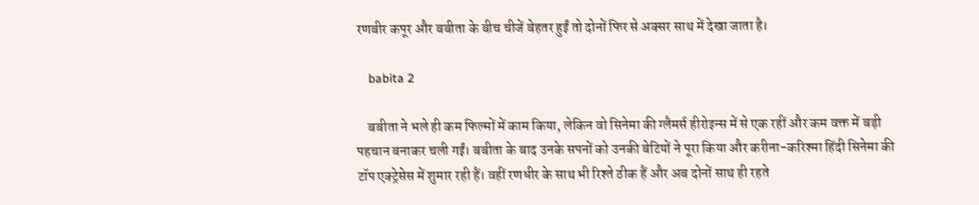रणबीर कपूर और बबीता के बीच चीजें बेहतर हुईं तो दोनों फिर से अक्सर साथ में देखा जाता है।

    babita 2

    बबीता ने भले ही कम फिल्मों में काम किया, लेकिन वो सिनेमा की ग्लैमर्स हीरोइन्स में से एक रहीं और कम वक्त में बड़ी पहचान बनाकर चली गईं। बबीता के बाद उनके सपनों को उनकी बेटियों ने पूरा किया और करीना-करिश्मा हिंदी सिनेमा की टॉप एक्ट्रेसेस में शुमार रही हैं। वहीं रणधीर के साथ भी रिश्ते ठीक हैं और अब दोनों साथ ही रहते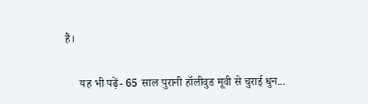हैं।

     यह भी पढ़ें- 65 साल पुरानी हॉलीवुड मूवी से चुराई धुन...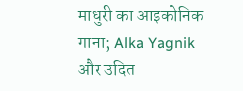माधुरी का आइकोनिक गाना; Alka Yagnik और उदित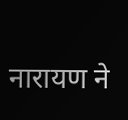नारायण ने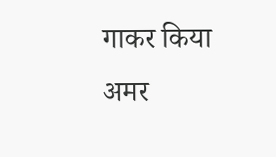गाकर किया अमर